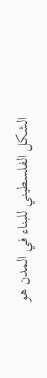الشكل الفلسطيني للبناء في المدن هو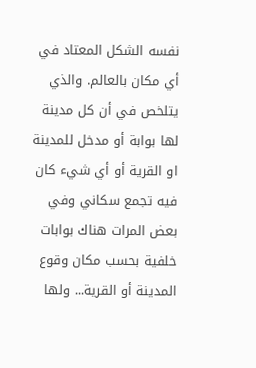نفسه الشكل المعتاد في أي مكان بالعالم. والذي يتلخص في أن كل مدينة لها بوابة أو مدخل للمدينة او القرية أو أي شيء كان فيه تجمع سكاني وفي بعض المرات هناك بوابات خلفية بحسب مكان وقوع المدينة أو القرية... ولها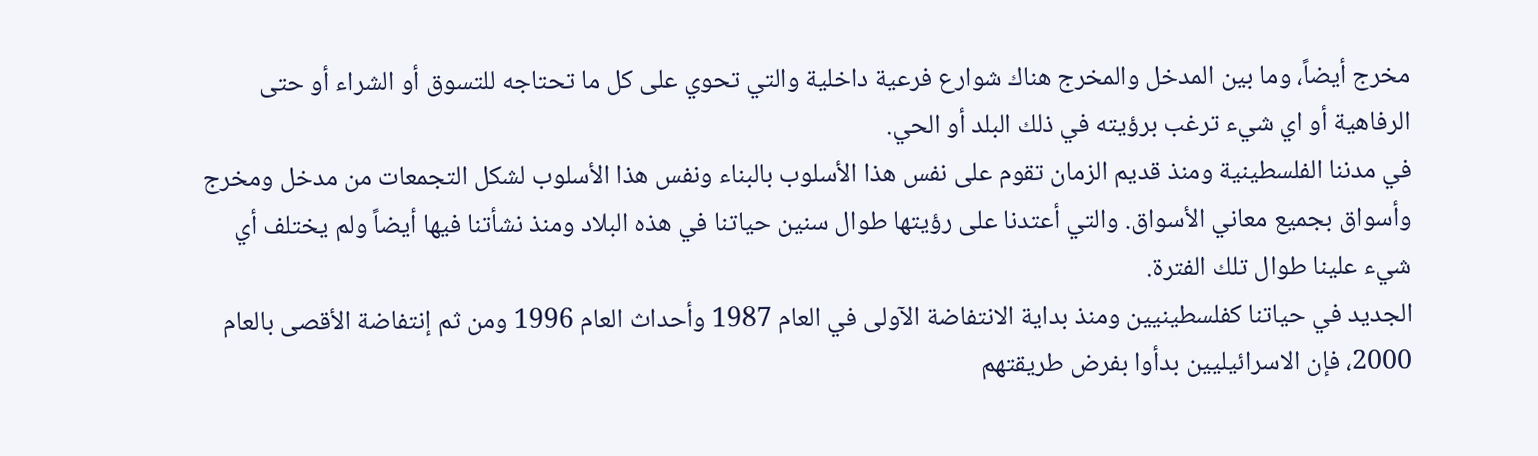مخرج أيضاً، وما بين المدخل والمخرج هناك شوارع فرعية داخلية والتي تحوي على كل ما تحتاجه للتسوق أو الشراء أو حتى الرفاهية أو اي شيء ترغب برؤيته في ذلك البلد أو الحي.
في مدننا الفلسطينية ومنذ قديم الزمان تقوم على نفس هذا الأسلوب بالبناء ونفس هذا الأسلوب لشكل التجمعات من مدخل ومخرج وأسواق بجميع معاني الأسواق. والتي أعتدنا على رؤيتها طوال سنين حياتنا في هذه البلاد ومنذ نشأتنا فيها أيضاً ولم يختلف أي شيء علينا طوال تلك الفترة.
الجديد في حياتنا كفلسطينيين ومنذ بداية الانتفاضة الآولى في العام 1987 وأحداث العام 1996 ومن ثم إنتفاضة الأقصى بالعام 2000، فإن الاسرائيليين بدأوا بفرض طريقتهم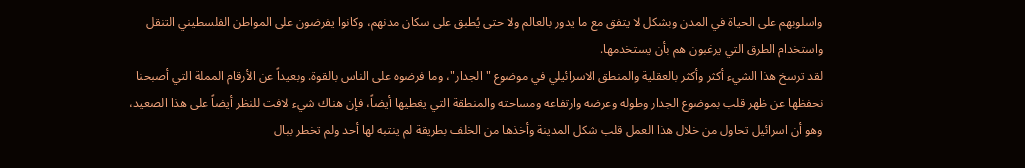واسلوبهم على الحياة في المدن وبشكل لا يتفق مع ما يدور بالعالم ولا حتى يُطبق على سكان مدنهم، وكانوا يفرضون على المواطن الفلسطيني التنقل واستخدام الطرق التي يرغبون هم بأن يستخدمها.
لقد ترسخ هذا الشيء أكثر وأكثر بالعقلية والمنطق الاسرائيلي في موضوع " الجدار"، وما فرضوه على الناس بالقوة. وبعيداً عن الأرقام المملة التي أصبحنا نحفظها عن ظهر قلب بموضوع الجدار وطوله وعرضه وارتفاعه ومساحته والمنطقة التي يغطيها أيضاً، فإن هناك شيء لافت للنظر أيضاً على هذا الصعيد، وهو أن اسرائيل تحاول من خلال هذا العمل قلب شكل المدينة وأخذها من الخلف بطريقة لم ينتبه لها أحد ولم تخطر ببال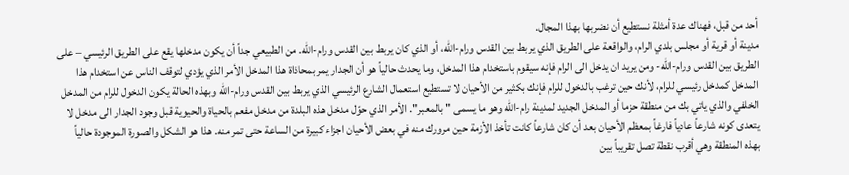أحد من قبل، فهناك عدة أمثلة نستطيع أن نضربها بهذا المجال.
مدينة أو قرية أو مجلس بلدي الرام، والواقعة على الطريق الذي يربط بين القدس ورام-الله، أو الذي كان يربط بين القدس ورام-الله. من الطبيعي جداً أن يكون مدخلها يقع على الطريق الرئيسي – على الطريق بين القدس ورام-الله- ومن يريد ان يدخل الى الرام فإنه سيقوم باستخدام هذا المدخل، وما يحدث حالياً هو أن الجدار يمر بمحاذاة هذا المدخل الأمر الذي يؤدي لتوقف الناس عن استخدام هذا المدخل كمدخل رئيسي للرام، لأنك حين ترغب بالدخول للرام فإنك بكثير من الأحيان لا تستطيع استعمال الشارع الرئيسي الذي يربط بين القدس ورام-الله وبهذه الحالة يكون الدخول للرام من المدخل الخلفي والذي ياتي بك من منطقة حزما أو المدخل الجديد لمدينة رام-الله وهو ما يسمى " بالمعبر". الأمر الذي حوّل مدخل هذه البلدة من مدخل مفعم بالحياة والحيوية قبل وجود الجدار الى مدخل لا يتعدى كونه شارعاً عادياً فارغاً بمعظم الأحيان بعد أن كان شارعاً كانت تأخذ الأزمة حين مرورك منه في بعض الأحيان اجزاء كبيرة من الساعة حتى تمر منه. هذا هو الشكل والصورة الموجودة حالياً بهذه المنطقة وهي أقرب نقطة تصل تقريباً بين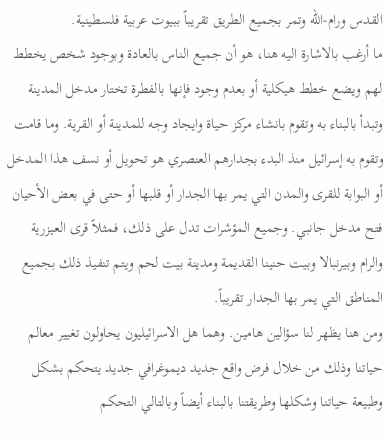القدس ورام-الله وتمر بجميع الطريق تقريباً ببيوت عربية فلسطينية.
ما أرغب بالاشارة اليه هنا، هو أن جميع الناس بالعادة وبوجود شخص يخطط لهم ويضع خطط هيكلية أو بعدم وجود فإنها بالفطرة تختار مدخل المدينة وتبدأ بالبناء به وتقوم بانشاء مركز حياة وايجاد وجه للمدينة أو القرية. وما قامت وتقوم به إسرائيل منذ البدء بجدارهم العنصري هو تحويل أو نسف هذا المدخل أو البوابة للقرى والمدن التي يمر بها الجدار أو قلبها أو حتى في بعض الأحيان فتح مدخل جانبي. وجميع المؤشرات تدل على ذلك، فمثلاً قرى العيزرية والرام وبيرنبالا وبيت حنينا القديمة ومدينة بيت لحم ويتم تنفيذ ذلك بجميع المناطق التي يمر بها الجدار تقريباً.
ومن هنا يظهر لنا سؤالين هامين. وهما هل الاسرائيليون يحاولون تغيير معالم حياتنا وذلك من خلال فرض واقع جديد ديموغرافي جديد يتحكم بشكل وطبيعة حياتنا وشكلها وطريقتنا بالبناء أيضاً وبالتالي التحكم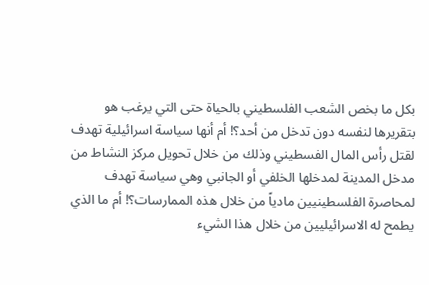بكل ما بخص الشعب الفلسطيني بالحياة حتى التي يرغب هو بتقريرها لنفسه دون تدخل من أحد؟! أم أنها سياسة اسرائيلية تهدف لقتل رأس المال الفسطيني وذلك من خلال تحويل مركز النشاط من مدخل المدينة لمدخلها الخلفي أو الجانبي وهي سياسة تهدف لمحاصرة الفلسطينيين مادياً من خلال هذه الممارسات؟! أم ما الذي يطمح له الاسرائيليين من خلال هذا الشيء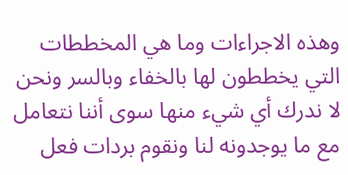وهذه الاجراءات وما هي المخططات التي يخططون لها بالخفاء وبالسر ونحن لا ندرك أي شيء منها سوى أننا نتعامل مع ما يوجدونه لنا ونقوم بردات فعل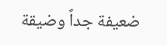ضعيفة جداً وضيقة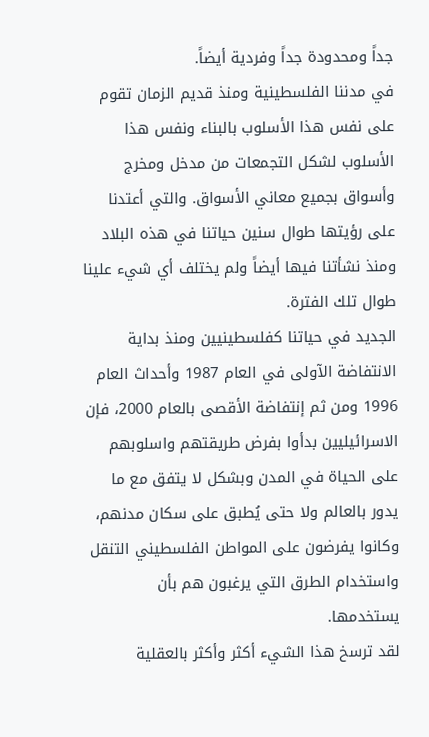جداً ومحدودة جداً وفردية أيضاً.
في مدننا الفلسطينية ومنذ قديم الزمان تقوم على نفس هذا الأسلوب بالبناء ونفس هذا الأسلوب لشكل التجمعات من مدخل ومخرج وأسواق بجميع معاني الأسواق. والتي أعتدنا على رؤيتها طوال سنين حياتنا في هذه البلاد ومنذ نشأتنا فيها أيضاً ولم يختلف أي شيء علينا طوال تلك الفترة.
الجديد في حياتنا كفلسطينيين ومنذ بداية الانتفاضة الآولى في العام 1987 وأحداث العام 1996 ومن ثم إنتفاضة الأقصى بالعام 2000، فإن الاسرائيليين بدأوا بفرض طريقتهم واسلوبهم على الحياة في المدن وبشكل لا يتفق مع ما يدور بالعالم ولا حتى يُطبق على سكان مدنهم، وكانوا يفرضون على المواطن الفلسطيني التنقل واستخدام الطرق التي يرغبون هم بأن يستخدمها.
لقد ترسخ هذا الشيء أكثر وأكثر بالعقلية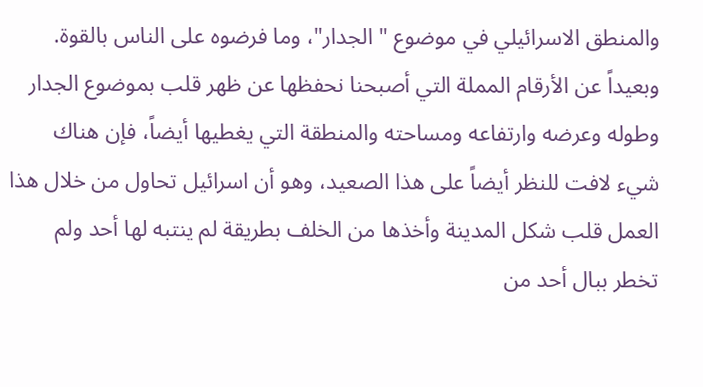والمنطق الاسرائيلي في موضوع " الجدار"، وما فرضوه على الناس بالقوة. وبعيداً عن الأرقام المملة التي أصبحنا نحفظها عن ظهر قلب بموضوع الجدار وطوله وعرضه وارتفاعه ومساحته والمنطقة التي يغطيها أيضاً، فإن هناك شيء لافت للنظر أيضاً على هذا الصعيد، وهو أن اسرائيل تحاول من خلال هذا العمل قلب شكل المدينة وأخذها من الخلف بطريقة لم ينتبه لها أحد ولم تخطر ببال أحد من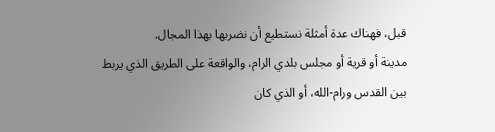قبل، فهناك عدة أمثلة نستطيع أن نضربها بهذا المجال.
مدينة أو قرية أو مجلس بلدي الرام، والواقعة على الطريق الذي يربط بين القدس ورام-الله، أو الذي كان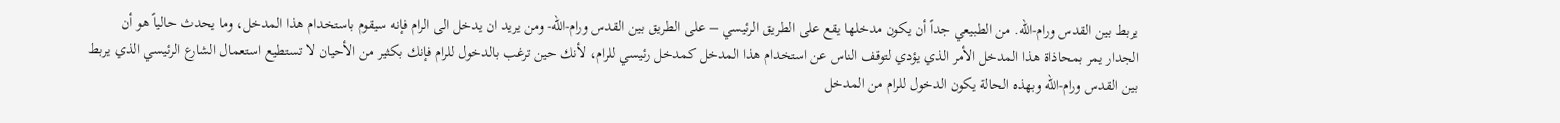يربط بين القدس ورام-الله. من الطبيعي جداً أن يكون مدخلها يقع على الطريق الرئيسي – على الطريق بين القدس ورام-الله- ومن يريد ان يدخل الى الرام فإنه سيقوم باستخدام هذا المدخل، وما يحدث حالياً هو أن الجدار يمر بمحاذاة هذا المدخل الأمر الذي يؤدي لتوقف الناس عن استخدام هذا المدخل كمدخل رئيسي للرام، لأنك حين ترغب بالدخول للرام فإنك بكثير من الأحيان لا تستطيع استعمال الشارع الرئيسي الذي يربط بين القدس ورام-الله وبهذه الحالة يكون الدخول للرام من المدخل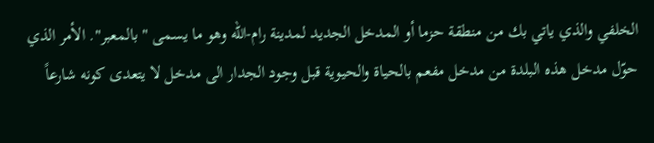الخلفي والذي ياتي بك من منطقة حزما أو المدخل الجديد لمدينة رام-الله وهو ما يسمى " بالمعبر". الأمر الذي حوّل مدخل هذه البلدة من مدخل مفعم بالحياة والحيوية قبل وجود الجدار الى مدخل لا يتعدى كونه شارعاً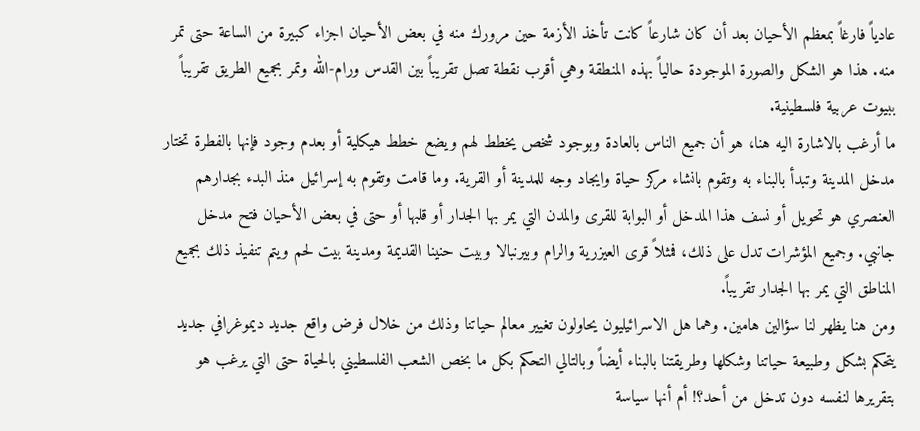عادياً فارغاً بمعظم الأحيان بعد أن كان شارعاً كانت تأخذ الأزمة حين مرورك منه في بعض الأحيان اجزاء كبيرة من الساعة حتى تمر منه. هذا هو الشكل والصورة الموجودة حالياً بهذه المنطقة وهي أقرب نقطة تصل تقريباً بين القدس ورام-الله وتمر بجميع الطريق تقريباً ببيوت عربية فلسطينية.
ما أرغب بالاشارة اليه هنا، هو أن جميع الناس بالعادة وبوجود شخص يخطط لهم ويضع خطط هيكلية أو بعدم وجود فإنها بالفطرة تختار مدخل المدينة وتبدأ بالبناء به وتقوم بانشاء مركز حياة وايجاد وجه للمدينة أو القرية. وما قامت وتقوم به إسرائيل منذ البدء بجدارهم العنصري هو تحويل أو نسف هذا المدخل أو البوابة للقرى والمدن التي يمر بها الجدار أو قلبها أو حتى في بعض الأحيان فتح مدخل جانبي. وجميع المؤشرات تدل على ذلك، فمثلاً قرى العيزرية والرام وبيرنبالا وبيت حنينا القديمة ومدينة بيت لحم ويتم تنفيذ ذلك بجميع المناطق التي يمر بها الجدار تقريباً.
ومن هنا يظهر لنا سؤالين هامين. وهما هل الاسرائيليون يحاولون تغيير معالم حياتنا وذلك من خلال فرض واقع جديد ديموغرافي جديد يتحكم بشكل وطبيعة حياتنا وشكلها وطريقتنا بالبناء أيضاً وبالتالي التحكم بكل ما بخص الشعب الفلسطيني بالحياة حتى التي يرغب هو بتقريرها لنفسه دون تدخل من أحد؟! أم أنها سياسة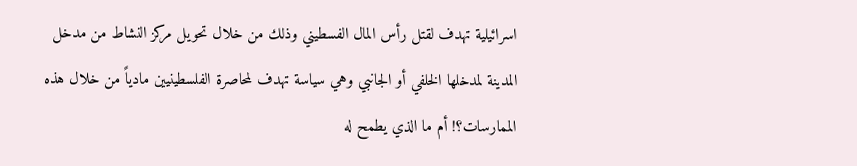اسرائيلية تهدف لقتل رأس المال الفسطيني وذلك من خلال تحويل مركز النشاط من مدخل المدينة لمدخلها الخلفي أو الجانبي وهي سياسة تهدف لمحاصرة الفلسطينيين مادياً من خلال هذه الممارسات؟! أم ما الذي يطمح له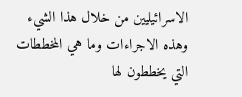الاسرائيليين من خلال هذا الشيء وهذه الاجراءات وما هي المخططات التي يخططون لها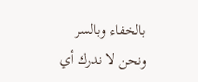بالخفاء وبالسر ونحن لا ندرك أي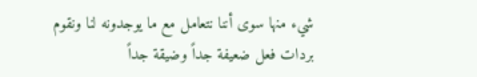شيء منها سوى أننا نتعامل مع ما يوجدونه لنا ونقوم بردات فعل ضعيفة جداً وضيقة جداً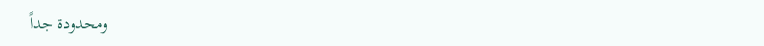ومحدودة جداً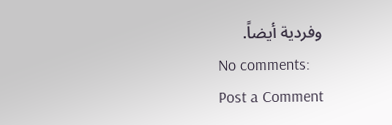وفردية أيضاً.
No comments:
Post a Comment